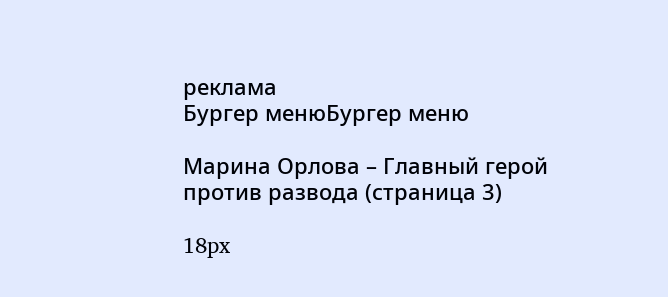реклама
Бургер менюБургер меню

Марина Орлова – Главный герой против развода (страница 3)

18px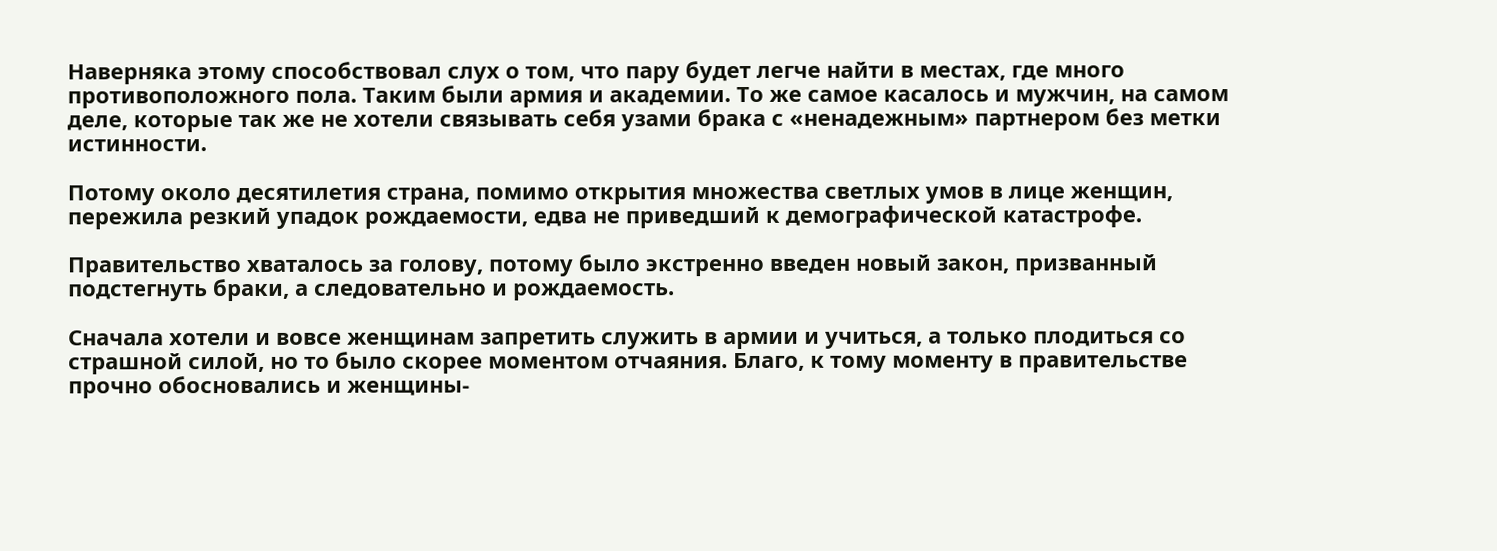Наверняка этому способствовал слух о том, что пару будет легче найти в местах, где много противоположного пола. Таким были армия и академии. То же самое касалось и мужчин, на самом деле, которые так же не хотели связывать себя узами брака с «ненадежным» партнером без метки истинности.

Потому около десятилетия страна, помимо открытия множества светлых умов в лице женщин, пережила резкий упадок рождаемости, едва не приведший к демографической катастрофе.

Правительство хваталось за голову, потому было экстренно введен новый закон, призванный подстегнуть браки, а следовательно и рождаемость.

Сначала хотели и вовсе женщинам запретить служить в армии и учиться, а только плодиться со страшной силой, но то было скорее моментом отчаяния. Благо, к тому моменту в правительстве прочно обосновались и женщины-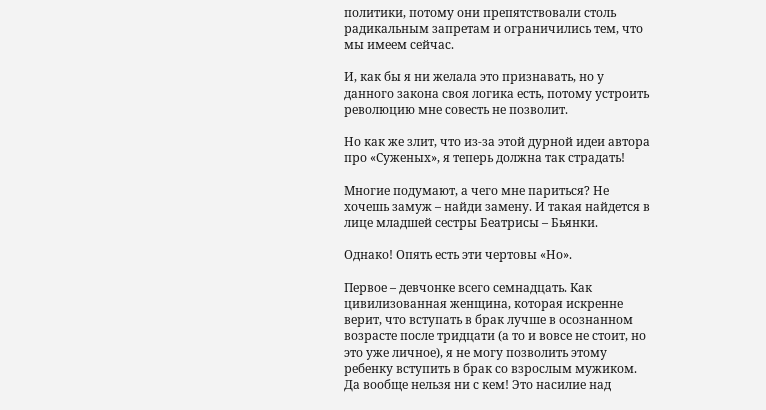политики, потому они препятствовали столь радикальным запретам и ограничились тем, что мы имеем сейчас.

И, как бы я ни желала это признавать, но у данного закона своя логика есть, потому устроить революцию мне совесть не позволит.

Но как же злит, что из-за этой дурной идеи автора про «Суженых», я теперь должна так страдать!

Многие подумают, а чего мне париться? Не хочешь замуж – найди замену. И такая найдется в лице младшей сестры Беатрисы – Бьянки.

Однако! Опять есть эти чертовы «Но».

Первое – девчонке всего семнадцать. Как цивилизованная женщина, которая искренне верит, что вступать в брак лучше в осознанном возрасте после тридцати (а то и вовсе не стоит, но это уже личное), я не могу позволить этому ребенку вступить в брак со взрослым мужиком. Да вообще нельзя ни с кем! Это насилие над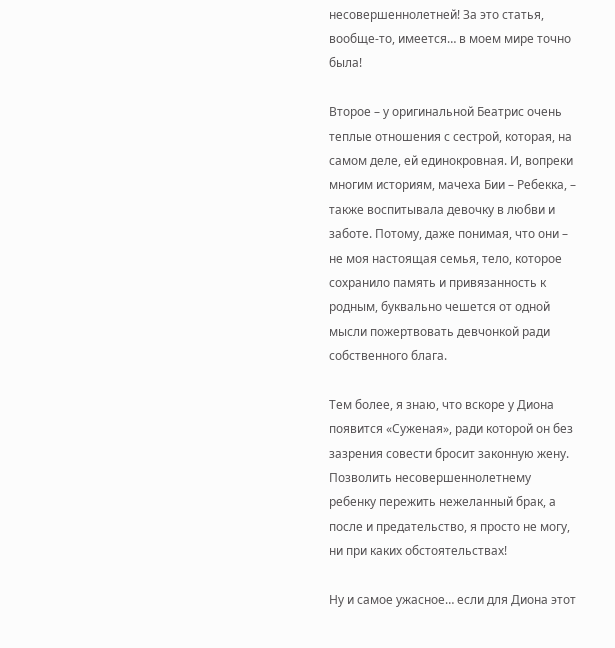несовершеннолетней! За это статья, вообще-то, имеется… в моем мире точно была!

Второе – у оригинальной Беатрис очень теплые отношения с сестрой, которая, на самом деле, ей единокровная. И, вопреки многим историям, мачеха Бии – Ребекка, – также воспитывала девочку в любви и заботе. Потому, даже понимая, что они – не моя настоящая семья, тело, которое сохранило память и привязанность к родным, буквально чешется от одной мысли пожертвовать девчонкой ради собственного блага.

Тем более, я знаю, что вскоре у Диона появится «Суженая», ради которой он без зазрения совести бросит законную жену. Позволить несовершеннолетнему ребенку пережить нежеланный брак, а после и предательство, я просто не могу, ни при каких обстоятельствах!

Ну и самое ужасное… если для Диона этот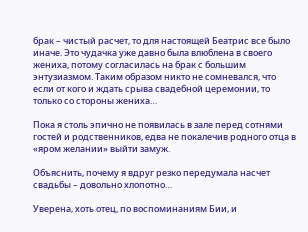брак – чистый расчет, то для настоящей Беатрис все было иначе. Это чудачка уже давно была влюблена в своего жениха, потому согласилась на брак с большим энтузиазмом. Таким образом никто не сомневался, что если от кого и ждать срыва свадебной церемонии, то только со стороны жениха…

Пока я столь эпично не появилась в зале перед сотнями гостей и родственников, едва не покалечив родного отца в «яром желании» выйти замуж.

Объяснить, почему я вдруг резко передумала насчет свадьбы – довольно хлопотно…

Уверена, хоть отец, по воспоминаниям Бии, и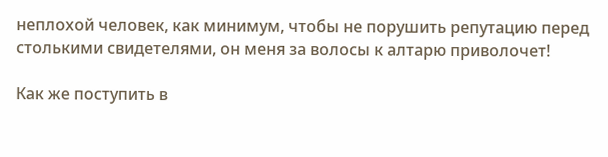неплохой человек, как минимум, чтобы не порушить репутацию перед столькими свидетелями, он меня за волосы к алтарю приволочет!

Как же поступить в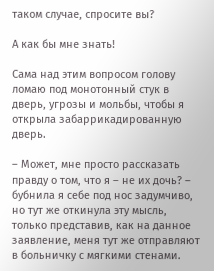таком случае, спросите вы?

А как бы мне знать!

Сама над этим вопросом голову ломаю под монотонный стук в дверь, угрозы и мольбы, чтобы я открыла забаррикадированную дверь.

– Может, мне просто рассказать правду о том, что я – не их дочь? – бубнила я себе под нос задумчиво, но тут же откинула эту мысль, только представив, как на данное заявление, меня тут же отправляют в больничку с мягкими стенами.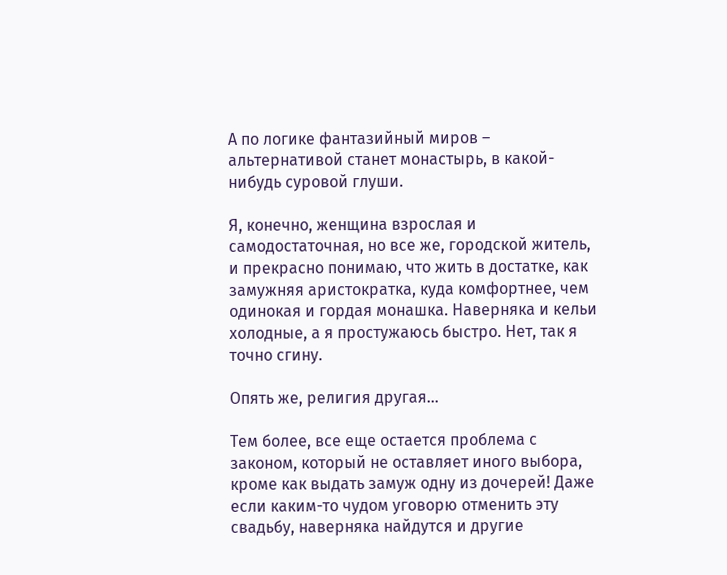А по логике фантазийный миров – альтернативой станет монастырь, в какой-нибудь суровой глуши.

Я, конечно, женщина взрослая и самодостаточная, но все же, городской житель, и прекрасно понимаю, что жить в достатке, как замужняя аристократка, куда комфортнее, чем одинокая и гордая монашка. Наверняка и кельи холодные, а я простужаюсь быстро. Нет, так я точно сгину.

Опять же, религия другая…

Тем более, все еще остается проблема с законом, который не оставляет иного выбора, кроме как выдать замуж одну из дочерей! Даже если каким-то чудом уговорю отменить эту свадьбу, наверняка найдутся и другие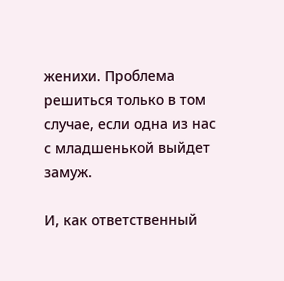женихи. Проблема решиться только в том случае, если одна из нас с младшенькой выйдет замуж.

И, как ответственный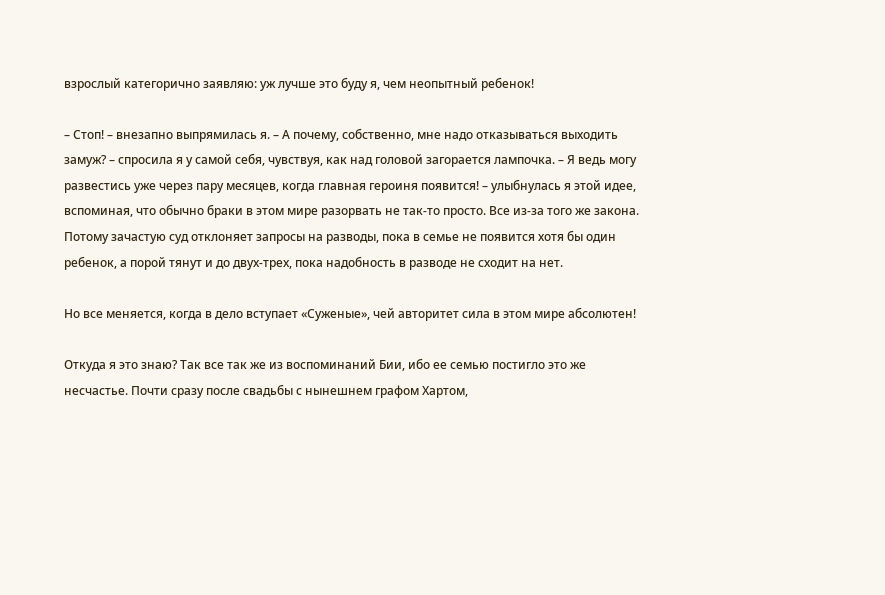взрослый категорично заявляю: уж лучше это буду я, чем неопытный ребенок!

– Стоп! – внезапно выпрямилась я. – А почему, собственно, мне надо отказываться выходить замуж? – спросила я у самой себя, чувствуя, как над головой загорается лампочка. – Я ведь могу развестись уже через пару месяцев, когда главная героиня появится! – улыбнулась я этой идее, вспоминая, что обычно браки в этом мире разорвать не так-то просто. Все из-за того же закона. Потому зачастую суд отклоняет запросы на разводы, пока в семье не появится хотя бы один ребенок, а порой тянут и до двух-трех, пока надобность в разводе не сходит на нет.

Но все меняется, когда в дело вступает «Суженые», чей авторитет сила в этом мире абсолютен!

Откуда я это знаю? Так все так же из воспоминаний Бии, ибо ее семью постигло это же несчастье. Почти сразу после свадьбы с нынешнем графом Хартом,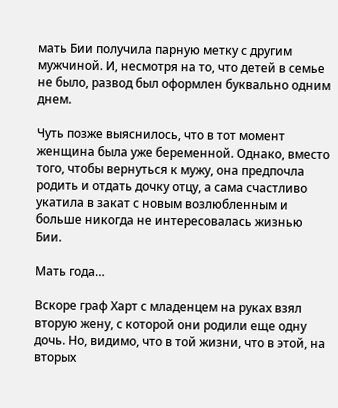мать Бии получила парную метку с другим мужчиной. И, несмотря на то, что детей в семье не было, развод был оформлен буквально одним днем.

Чуть позже выяснилось, что в тот момент женщина была уже беременной. Однако, вместо того, чтобы вернуться к мужу, она предпочла родить и отдать дочку отцу, а сама счастливо укатила в закат с новым возлюбленным и больше никогда не интересовалась жизнью Бии.

Мать года…

Вскоре граф Харт с младенцем на руках взял вторую жену, с которой они родили еще одну дочь. Но, видимо, что в той жизни, что в этой, на вторых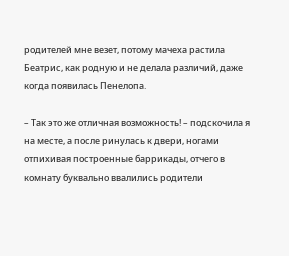родителей мне везет, потому мачеха растила Беатрис, как родную и не делала различий, даже когда появилась Пенелопа.

– Так это же отличная возможность! – подскочила я на месте, а после ринулась к двери, ногами отпихивая построенные баррикады, отчего в комнату буквально ввалились родители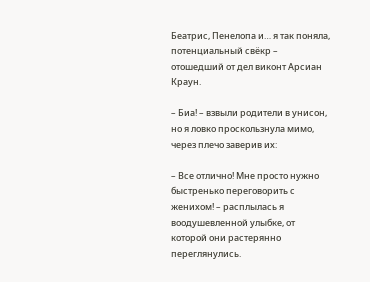Беатрис, Пенелопа и… я так поняла, потенциальный свёкр – отошедший от дел виконт Арсиан Краун.

– Биа! – взвыли родители в унисон, но я ловко проскользнула мимо, через плечо заверив их:

– Все отлично! Мне просто нужно быстренько переговорить с женихом! – расплылась я воодушевленной улыбке, от которой они растерянно переглянулись.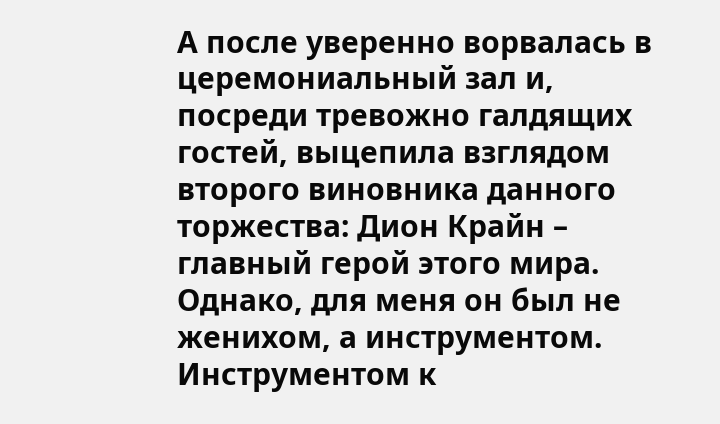А после уверенно ворвалась в церемониальный зал и, посреди тревожно галдящих гостей, выцепила взглядом второго виновника данного торжества: Дион Крайн – главный герой этого мира. Однако, для меня он был не женихом, а инструментом. Инструментом к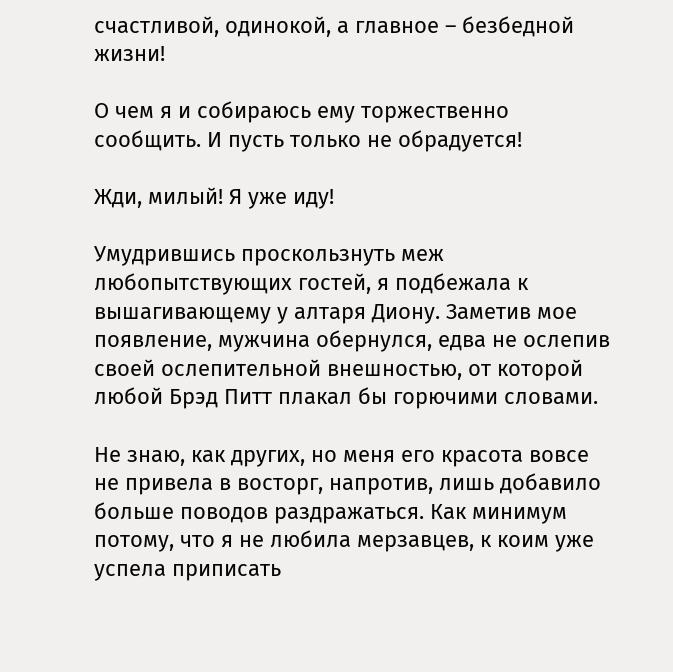счастливой, одинокой, а главное – безбедной жизни!

О чем я и собираюсь ему торжественно сообщить. И пусть только не обрадуется!

Жди, милый! Я уже иду!

Умудрившись проскользнуть меж любопытствующих гостей, я подбежала к вышагивающему у алтаря Диону. Заметив мое появление, мужчина обернулся, едва не ослепив своей ослепительной внешностью, от которой любой Брэд Питт плакал бы горючими словами.

Не знаю, как других, но меня его красота вовсе не привела в восторг, напротив, лишь добавило больше поводов раздражаться. Как минимум потому, что я не любила мерзавцев, к коим уже успела приписать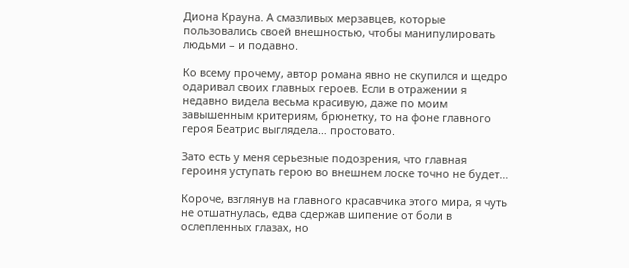Диона Крауна. А смазливых мерзавцев, которые пользовались своей внешностью, чтобы манипулировать людьми – и подавно.

Ко всему прочему, автор романа явно не скупился и щедро одаривал своих главных героев. Если в отражении я недавно видела весьма красивую, даже по моим завышенным критериям, брюнетку, то на фоне главного героя Беатрис выглядела… простовато.

Зато есть у меня серьезные подозрения, что главная героиня уступать герою во внешнем лоске точно не будет…

Короче, взглянув на главного красавчика этого мира, я чуть не отшатнулась, едва сдержав шипение от боли в ослепленных глазах, но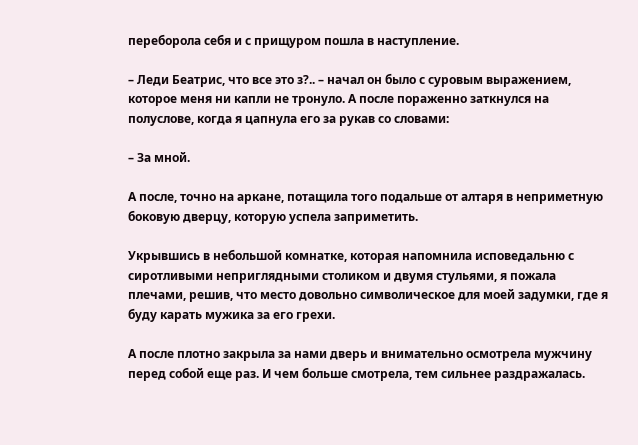переборола себя и с прищуром пошла в наступление.

– Леди Беатрис, что все это з?.. – начал он было с суровым выражением, которое меня ни капли не тронуло. А после пораженно заткнулся на полуслове, когда я цапнула его за рукав со словами:

– За мной.

А после, точно на аркане, потащила того подальше от алтаря в неприметную боковую дверцу, которую успела заприметить.

Укрывшись в небольшой комнатке, которая напомнила исповедальню с сиротливыми неприглядными столиком и двумя стульями, я пожала плечами, решив, что место довольно символическое для моей задумки, где я буду карать мужика за его грехи.

А после плотно закрыла за нами дверь и внимательно осмотрела мужчину перед собой еще раз. И чем больше смотрела, тем сильнее раздражалась.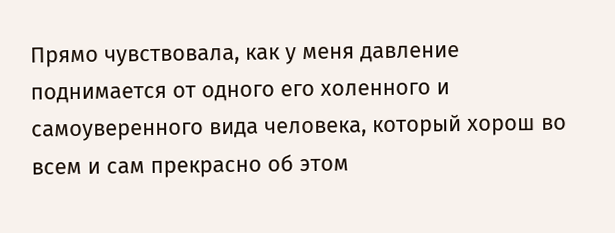Прямо чувствовала, как у меня давление поднимается от одного его холенного и самоуверенного вида человека, который хорош во всем и сам прекрасно об этом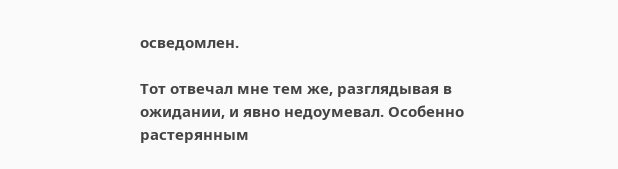осведомлен.

Тот отвечал мне тем же, разглядывая в ожидании, и явно недоумевал. Особенно растерянным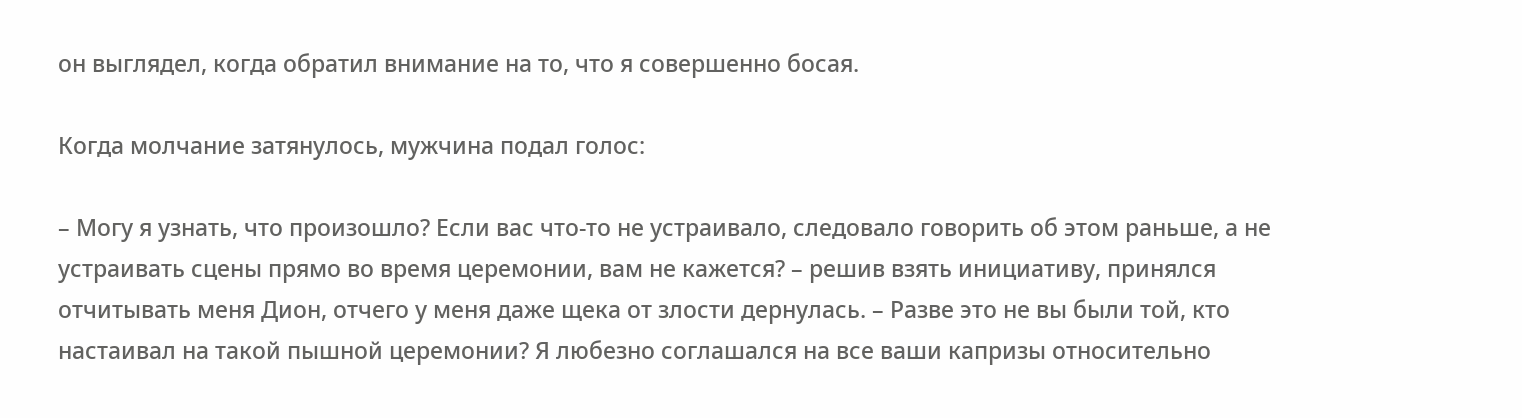он выглядел, когда обратил внимание на то, что я совершенно босая.

Когда молчание затянулось, мужчина подал голос:

– Могу я узнать, что произошло? Если вас что-то не устраивало, следовало говорить об этом раньше, а не устраивать сцены прямо во время церемонии, вам не кажется? – решив взять инициативу, принялся отчитывать меня Дион, отчего у меня даже щека от злости дернулась. – Разве это не вы были той, кто настаивал на такой пышной церемонии? Я любезно соглашался на все ваши капризы относительно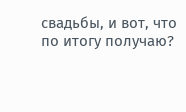свадьбы, и вот, что по итогу получаю?